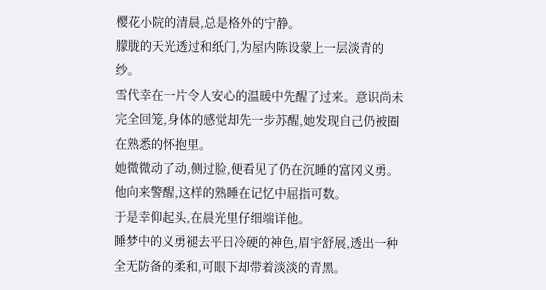樱花小院的清晨,总是格外的宁静。
朦胧的天光透过和纸门,为屋内陈设蒙上一层淡青的纱。
雪代幸在一片令人安心的温暖中先醒了过来。意识尚未完全回笼,身体的感觉却先一步苏醒,她发现自己仍被圈在熟悉的怀抱里。
她微微动了动,侧过脸,便看见了仍在沉睡的富冈义勇。
他向来警醒,这样的熟睡在记忆中屈指可数。
于是幸仰起头,在晨光里仔细端详他。
睡梦中的义勇褪去平日冷硬的神色,眉宇舒展,透出一种全无防备的柔和,可眼下却带着淡淡的青黑。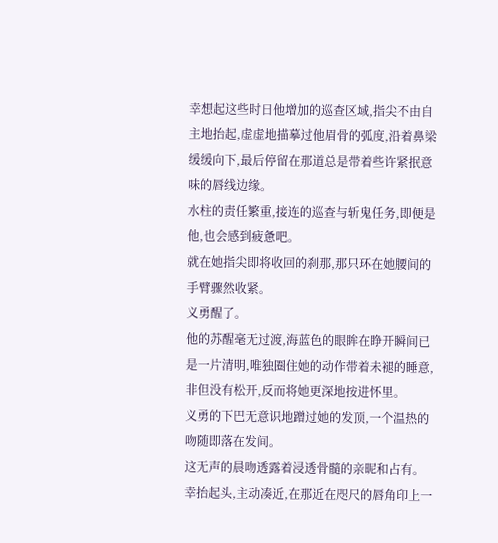幸想起这些时日他增加的巡查区域,指尖不由自主地抬起,虚虚地描摹过他眉骨的弧度,沿着鼻梁缓缓向下,最后停留在那道总是带着些许紧抿意味的唇线边缘。
水柱的责任繁重,接连的巡查与斩鬼任务,即便是他,也会感到疲惫吧。
就在她指尖即将收回的刹那,那只环在她腰间的手臂骤然收紧。
义勇醒了。
他的苏醒毫无过渡,海蓝色的眼眸在睁开瞬间已是一片清明,唯独圈住她的动作带着未褪的睡意,非但没有松开,反而将她更深地按进怀里。
义勇的下巴无意识地蹭过她的发顶,一个温热的吻随即落在发间。
这无声的晨吻透露着浸透骨髓的亲昵和占有。
幸抬起头,主动凑近,在那近在咫尺的唇角印上一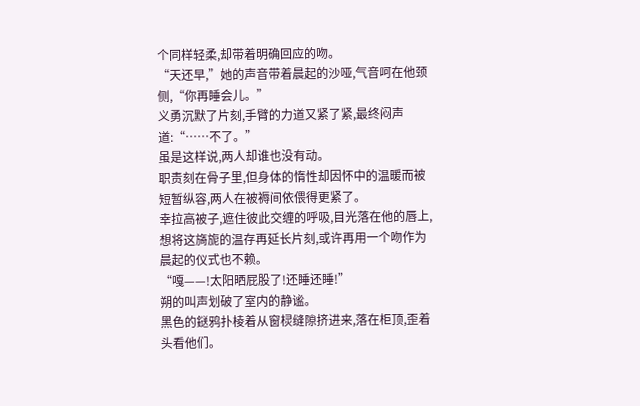个同样轻柔,却带着明确回应的吻。
“天还早,”她的声音带着晨起的沙哑,气音呵在他颈侧,“你再睡会儿。”
义勇沉默了片刻,手臂的力道又紧了紧,最终闷声道:“……不了。”
虽是这样说,两人却谁也没有动。
职责刻在骨子里,但身体的惰性却因怀中的温暖而被短暂纵容,两人在被褥间依偎得更紧了。
幸拉高被子,遮住彼此交缠的呼吸,目光落在他的唇上,想将这旖旎的温存再延长片刻,或许再用一个吻作为晨起的仪式也不赖。
“嘎——!太阳晒屁股了!还睡还睡!”
朔的叫声划破了室内的静谧。
黑色的鎹鸦扑棱着从窗棂缝隙挤进来,落在柜顶,歪着头看他们。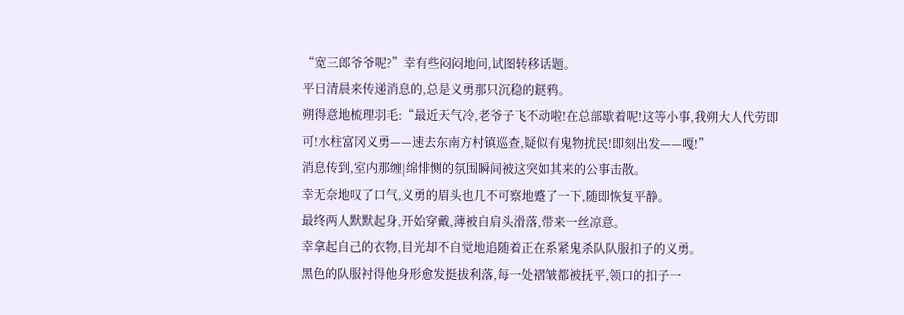“宽三郎爷爷呢?”幸有些闷闷地问,试图转移话题。
平日清晨来传递消息的,总是义勇那只沉稳的鎹鸦。
朔得意地梳理羽毛:“最近天气冷,老爷子飞不动啦!在总部歇着呢!这等小事,我朔大人代劳即可!水柱富冈义勇——速去东南方村镇巡查,疑似有鬼物扰民!即刻出发——嘎!”
消息传到,室内那缠|绵悱恻的氛围瞬间被这突如其来的公事击散。
幸无奈地叹了口气,义勇的眉头也几不可察地蹙了一下,随即恢复平静。
最终两人默默起身,开始穿戴,薄被自肩头滑落,带来一丝凉意。
幸拿起自己的衣物,目光却不自觉地追随着正在系紧鬼杀队队服扣子的义勇。
黑色的队服衬得他身形愈发挺拔利落,每一处褶皱都被抚平,领口的扣子一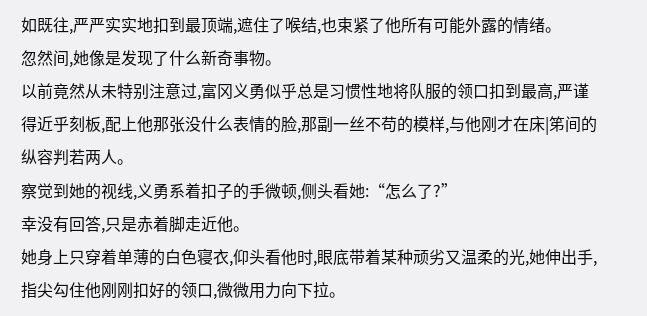如既往,严严实实地扣到最顶端,遮住了喉结,也束紧了他所有可能外露的情绪。
忽然间,她像是发现了什么新奇事物。
以前竟然从未特别注意过,富冈义勇似乎总是习惯性地将队服的领口扣到最高,严谨得近乎刻板,配上他那张没什么表情的脸,那副一丝不苟的模样,与他刚才在床|笫间的纵容判若两人。
察觉到她的视线,义勇系着扣子的手微顿,侧头看她:“怎么了?”
幸没有回答,只是赤着脚走近他。
她身上只穿着单薄的白色寝衣,仰头看他时,眼底带着某种顽劣又温柔的光,她伸出手,指尖勾住他刚刚扣好的领口,微微用力向下拉。